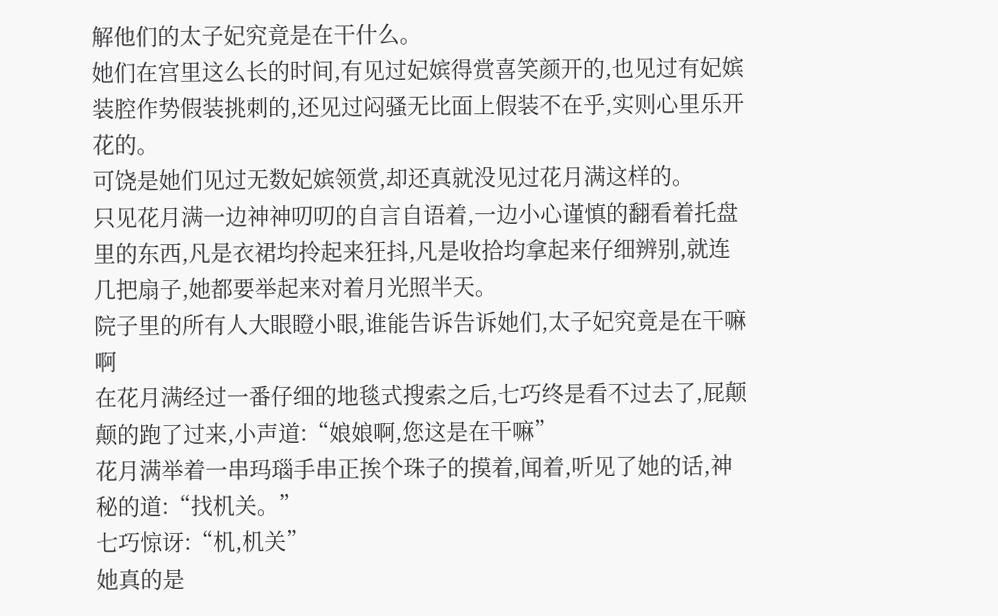解他们的太子妃究竟是在干什么。
她们在宫里这么长的时间,有见过妃嫔得赏喜笑颜开的,也见过有妃嫔装腔作势假装挑刺的,还见过闷骚无比面上假装不在乎,实则心里乐开花的。
可饶是她们见过无数妃嫔领赏,却还真就没见过花月满这样的。
只见花月满一边神神叨叨的自言自语着,一边小心谨慎的翻看着托盘里的东西,凡是衣裙均拎起来狂抖,凡是收拾均拿起来仔细辨别,就连几把扇子,她都要举起来对着月光照半天。
院子里的所有人大眼瞪小眼,谁能告诉告诉她们,太子妃究竟是在干嘛啊
在花月满经过一番仔细的地毯式搜索之后,七巧终是看不过去了,屁颠颠的跑了过来,小声道:“娘娘啊,您这是在干嘛”
花月满举着一串玛瑙手串正挨个珠子的摸着,闻着,听见了她的话,神秘的道:“找机关。”
七巧惊讶:“机,机关”
她真的是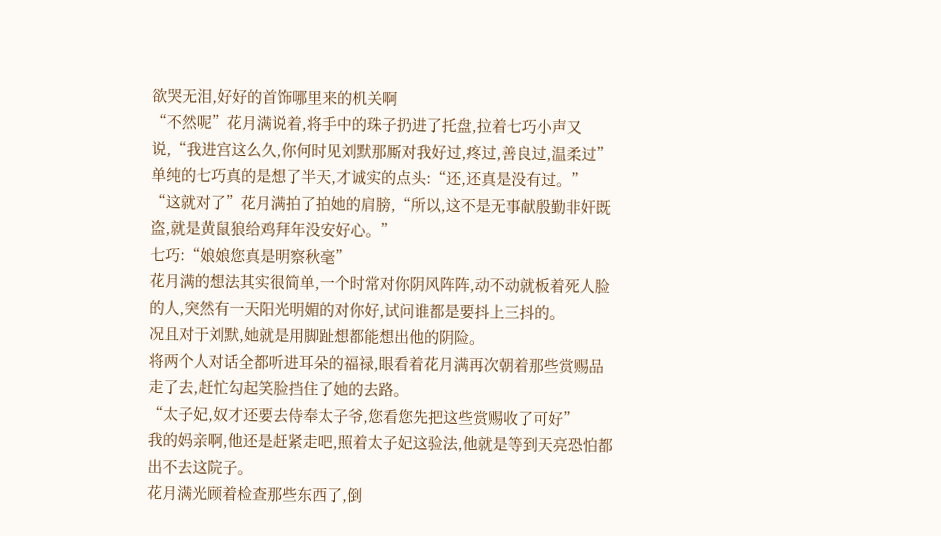欲哭无泪,好好的首饰哪里来的机关啊
“不然呢”花月满说着,将手中的珠子扔进了托盘,拉着七巧小声又说,“我进宫这么久,你何时见刘默那厮对我好过,疼过,善良过,温柔过”
单纯的七巧真的是想了半天,才诚实的点头:“还,还真是没有过。”
“这就对了”花月满拍了拍她的肩膀,“所以,这不是无事献殷勤非奸既盗,就是黄鼠狼给鸡拜年没安好心。”
七巧:“娘娘您真是明察秋毫”
花月满的想法其实很简单,一个时常对你阴风阵阵,动不动就板着死人脸的人,突然有一天阳光明媚的对你好,试问谁都是要抖上三抖的。
况且对于刘默,她就是用脚趾想都能想出他的阴险。
将两个人对话全都听进耳朵的福禄,眼看着花月满再次朝着那些赏赐品走了去,赶忙勾起笑脸挡住了她的去路。
“太子妃,奴才还要去侍奉太子爷,您看您先把这些赏赐收了可好”
我的妈亲啊,他还是赶紧走吧,照着太子妃这验法,他就是等到天亮恐怕都出不去这院子。
花月满光顾着检查那些东西了,倒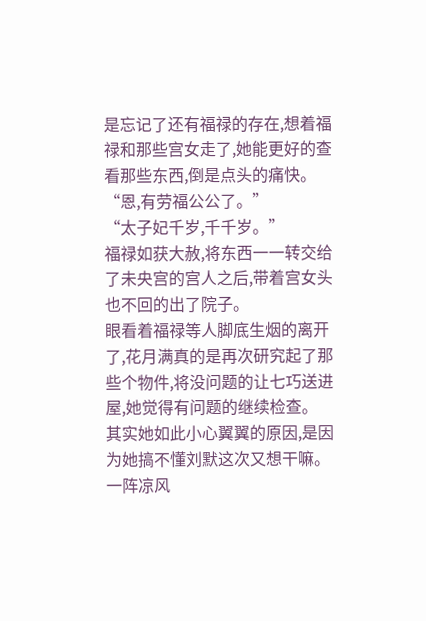是忘记了还有福禄的存在,想着福禄和那些宫女走了,她能更好的查看那些东西,倒是点头的痛快。
“恩,有劳福公公了。”
“太子妃千岁,千千岁。”
福禄如获大赦,将东西一一转交给了未央宫的宫人之后,带着宫女头也不回的出了院子。
眼看着福禄等人脚底生烟的离开了,花月满真的是再次研究起了那些个物件,将没问题的让七巧送进屋,她觉得有问题的继续检查。
其实她如此小心翼翼的原因,是因为她搞不懂刘默这次又想干嘛。
一阵凉风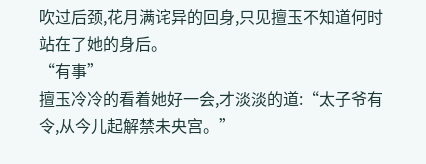吹过后颈,花月满诧异的回身,只见擅玉不知道何时站在了她的身后。
“有事”
擅玉冷冷的看着她好一会,才淡淡的道:“太子爷有令,从今儿起解禁未央宫。”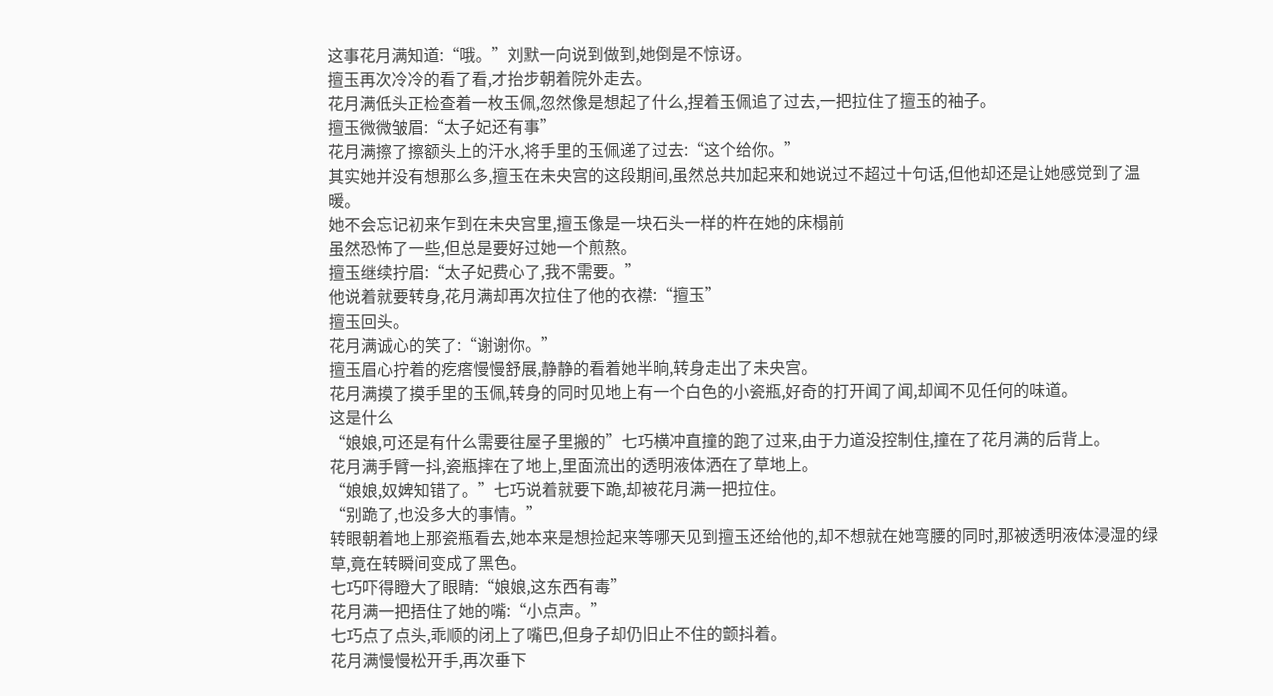这事花月满知道:“哦。”刘默一向说到做到,她倒是不惊讶。
擅玉再次冷冷的看了看,才抬步朝着院外走去。
花月满低头正检查着一枚玉佩,忽然像是想起了什么,捏着玉佩追了过去,一把拉住了擅玉的袖子。
擅玉微微皱眉:“太子妃还有事”
花月满擦了擦额头上的汗水,将手里的玉佩递了过去:“这个给你。”
其实她并没有想那么多,擅玉在未央宫的这段期间,虽然总共加起来和她说过不超过十句话,但他却还是让她感觉到了温暖。
她不会忘记初来乍到在未央宫里,擅玉像是一块石头一样的杵在她的床榻前
虽然恐怖了一些,但总是要好过她一个煎熬。
擅玉继续拧眉:“太子妃费心了,我不需要。”
他说着就要转身,花月满却再次拉住了他的衣襟:“擅玉”
擅玉回头。
花月满诚心的笑了:“谢谢你。”
擅玉眉心拧着的疙瘩慢慢舒展,静静的看着她半晌,转身走出了未央宫。
花月满摸了摸手里的玉佩,转身的同时见地上有一个白色的小瓷瓶,好奇的打开闻了闻,却闻不见任何的味道。
这是什么
“娘娘,可还是有什么需要往屋子里搬的”七巧横冲直撞的跑了过来,由于力道没控制住,撞在了花月满的后背上。
花月满手臂一抖,瓷瓶摔在了地上,里面流出的透明液体洒在了草地上。
“娘娘,奴婢知错了。”七巧说着就要下跪,却被花月满一把拉住。
“别跪了,也没多大的事情。”
转眼朝着地上那瓷瓶看去,她本来是想捡起来等哪天见到擅玉还给他的,却不想就在她弯腰的同时,那被透明液体浸湿的绿草,竟在转瞬间变成了黑色。
七巧吓得瞪大了眼睛:“娘娘,这东西有毒”
花月满一把捂住了她的嘴:“小点声。”
七巧点了点头,乖顺的闭上了嘴巴,但身子却仍旧止不住的颤抖着。
花月满慢慢松开手,再次垂下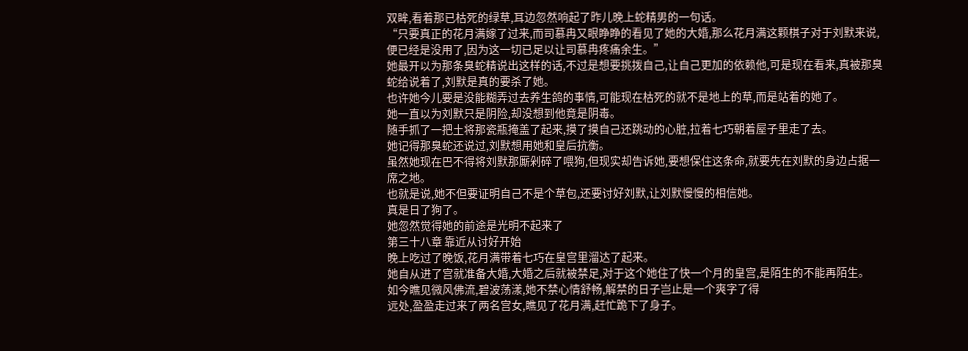双眸,看着那已枯死的绿草,耳边忽然响起了昨儿晚上蛇精男的一句话。
“只要真正的花月满嫁了过来,而司慕冉又眼睁睁的看见了她的大婚,那么花月满这颗棋子对于刘默来说,便已经是没用了,因为这一切已足以让司慕冉疼痛余生。”
她最开以为那条臭蛇精说出这样的话,不过是想要挑拨自己,让自己更加的依赖他,可是现在看来,真被那臭蛇给说着了,刘默是真的要杀了她。
也许她今儿要是没能糊弄过去养生鸽的事情,可能现在枯死的就不是地上的草,而是站着的她了。
她一直以为刘默只是阴险,却没想到他竟是阴毒。
随手抓了一把土将那瓷瓶掩盖了起来,摸了摸自己还跳动的心脏,拉着七巧朝着屋子里走了去。
她记得那臭蛇还说过,刘默想用她和皇后抗衡。
虽然她现在巴不得将刘默那厮剁碎了喂狗,但现实却告诉她,要想保住这条命,就要先在刘默的身边占据一席之地。
也就是说,她不但要证明自己不是个草包,还要讨好刘默,让刘默慢慢的相信她。
真是日了狗了。
她忽然觉得她的前途是光明不起来了
第三十八章 靠近从讨好开始
晚上吃过了晚饭,花月满带着七巧在皇宫里溜达了起来。
她自从进了宫就准备大婚,大婚之后就被禁足,对于这个她住了快一个月的皇宫,是陌生的不能再陌生。
如今瞧见微风佛流,碧波荡漾,她不禁心情舒畅,解禁的日子岂止是一个爽字了得
远处,盈盈走过来了两名宫女,瞧见了花月满,赶忙跪下了身子。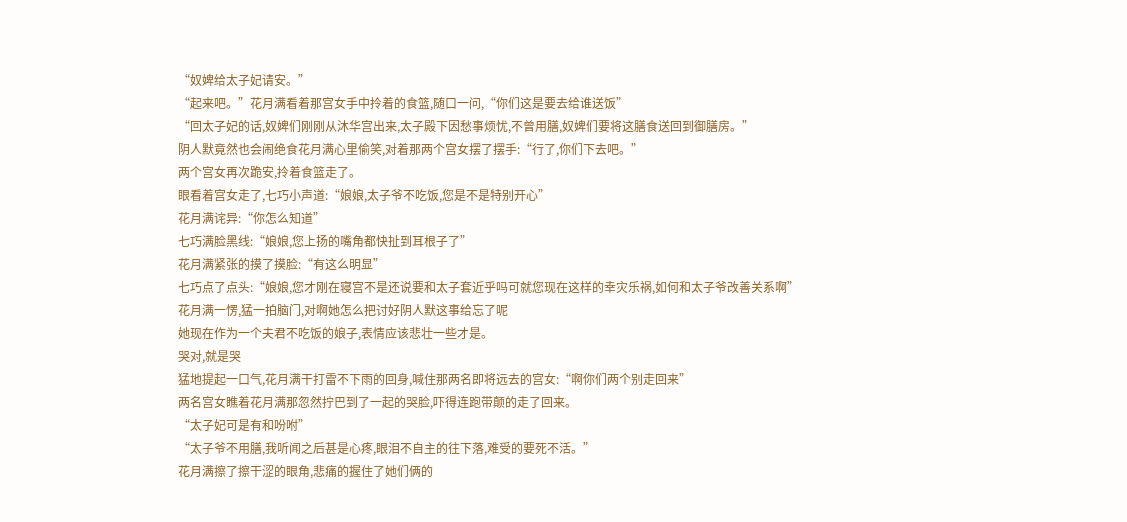“奴婢给太子妃请安。”
“起来吧。”花月满看着那宫女手中拎着的食篮,随口一问,“你们这是要去给谁送饭”
“回太子妃的话,奴婢们刚刚从沐华宫出来,太子殿下因愁事烦忧,不曾用膳,奴婢们要将这膳食送回到御膳房。”
阴人默竟然也会闹绝食花月满心里偷笑,对着那两个宫女摆了摆手:“行了,你们下去吧。”
两个宫女再次跪安,拎着食篮走了。
眼看着宫女走了,七巧小声道:“娘娘,太子爷不吃饭,您是不是特别开心”
花月满诧异:“你怎么知道”
七巧满脸黑线:“娘娘,您上扬的嘴角都快扯到耳根子了”
花月满紧张的摸了摸脸:“有这么明显”
七巧点了点头:“娘娘,您才刚在寝宫不是还说要和太子套近乎吗可就您现在这样的幸灾乐祸,如何和太子爷改善关系啊”
花月满一愣,猛一拍脑门,对啊她怎么把讨好阴人默这事给忘了呢
她现在作为一个夫君不吃饭的娘子,表情应该悲壮一些才是。
哭对,就是哭
猛地提起一口气,花月满干打雷不下雨的回身,喊住那两名即将远去的宫女:“啊你们两个别走回来”
两名宫女瞧着花月满那忽然拧巴到了一起的哭脸,吓得连跑带颠的走了回来。
“太子妃可是有和吩咐”
“太子爷不用膳,我听闻之后甚是心疼,眼泪不自主的往下落,难受的要死不活。”
花月满擦了擦干涩的眼角,悲痛的握住了她们俩的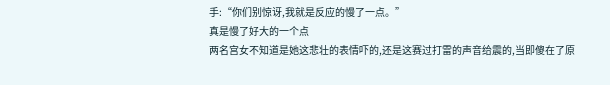手:“你们别惊讶,我就是反应的慢了一点。”
真是慢了好大的一个点
两名宫女不知道是她这悲壮的表情吓的,还是这赛过打雷的声音给震的,当即傻在了原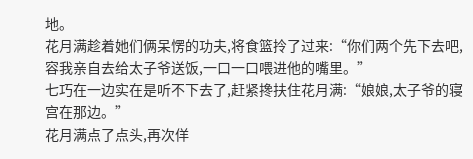地。
花月满趁着她们俩呆愣的功夫,将食篮拎了过来:“你们两个先下去吧,容我亲自去给太子爷送饭,一口一口喂进他的嘴里。”
七巧在一边实在是听不下去了,赶紧搀扶住花月满:“娘娘,太子爷的寝宫在那边。”
花月满点了点头,再次佯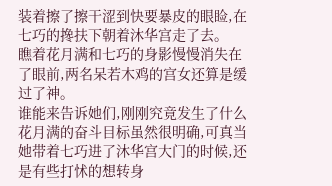装着擦了擦干涩到快要暴皮的眼睑,在七巧的搀扶下朝着沐华宫走了去。
瞧着花月满和七巧的身影慢慢消失在了眼前,两名呆若木鸡的宫女还算是缓过了神。
谁能来告诉她们,刚刚究竟发生了什么
花月满的奋斗目标虽然很明确,可真当她带着七巧进了沐华宫大门的时候,还是有些打怵的想转身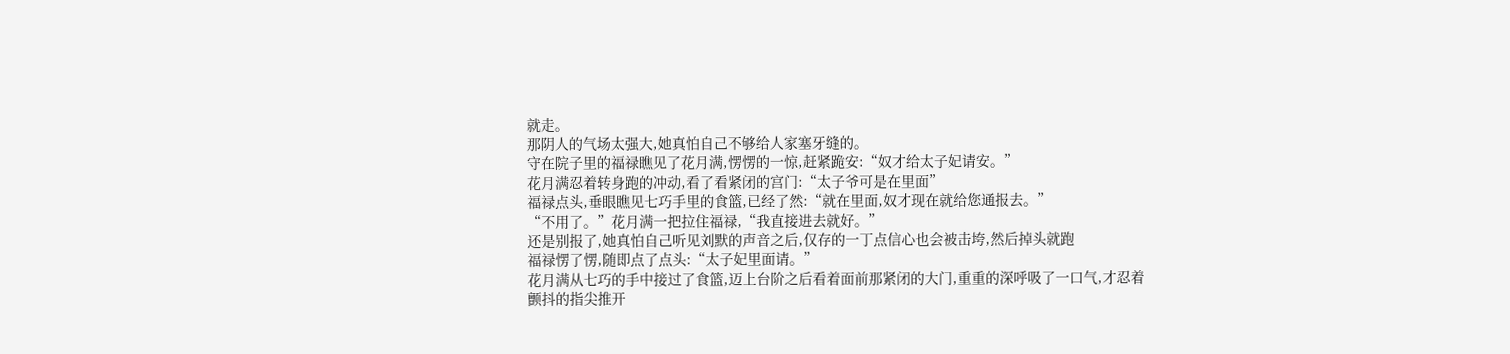就走。
那阴人的气场太强大,她真怕自己不够给人家塞牙缝的。
守在院子里的福禄瞧见了花月满,愣愣的一惊,赶紧跪安:“奴才给太子妃请安。”
花月满忍着转身跑的冲动,看了看紧闭的宫门:“太子爷可是在里面”
福禄点头,垂眼瞧见七巧手里的食篮,已经了然:“就在里面,奴才现在就给您通报去。”
“不用了。”花月满一把拉住福禄,“我直接进去就好。”
还是别报了,她真怕自己听见刘默的声音之后,仅存的一丁点信心也会被击垮,然后掉头就跑
福禄愣了愣,随即点了点头:“太子妃里面请。”
花月满从七巧的手中接过了食篮,迈上台阶之后看着面前那紧闭的大门,重重的深呼吸了一口气,才忍着颤抖的指尖推开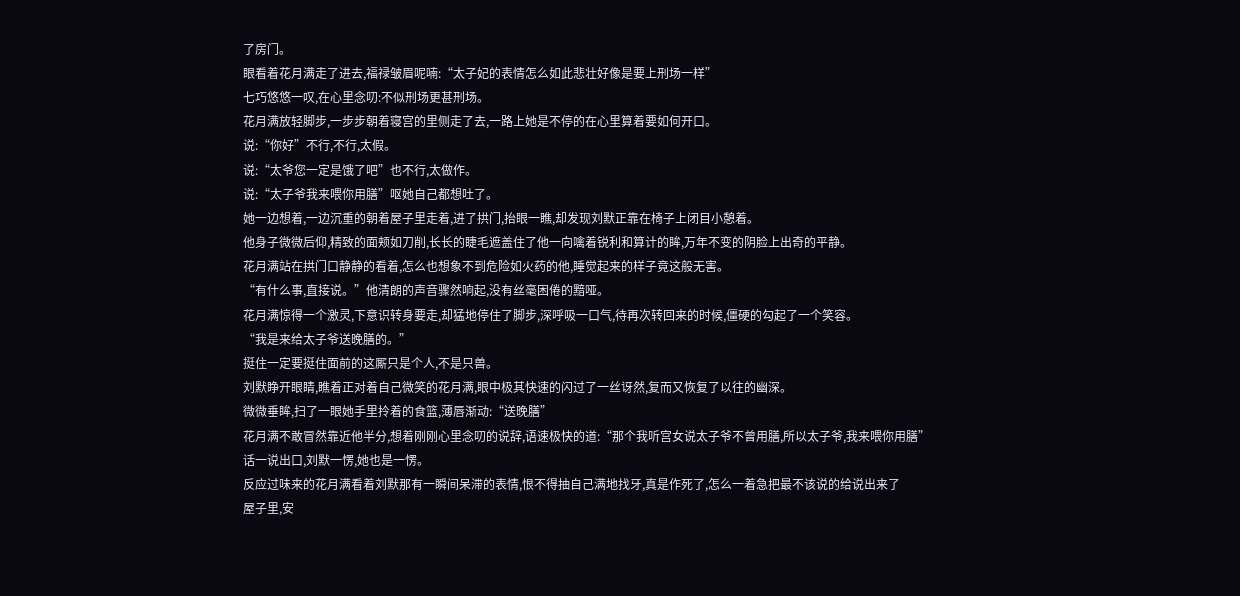了房门。
眼看着花月满走了进去,福禄皱眉呢喃:“太子妃的表情怎么如此悲壮好像是要上刑场一样”
七巧悠悠一叹,在心里念叨:不似刑场更甚刑场。
花月满放轻脚步,一步步朝着寝宫的里侧走了去,一路上她是不停的在心里算着要如何开口。
说:“你好”不行,不行,太假。
说:“太爷您一定是饿了吧”也不行,太做作。
说:“太子爷我来喂你用膳”呕她自己都想吐了。
她一边想着,一边沉重的朝着屋子里走着,进了拱门,抬眼一瞧,却发现刘默正靠在椅子上闭目小憩着。
他身子微微后仰,精致的面颊如刀削,长长的睫毛遮盖住了他一向噙着锐利和算计的眸,万年不变的阴脸上出奇的平静。
花月满站在拱门口静静的看着,怎么也想象不到危险如火药的他,睡觉起来的样子竟这般无害。
“有什么事,直接说。”他清朗的声音骤然响起,没有丝毫困倦的黯哑。
花月满惊得一个激灵,下意识转身要走,却猛地停住了脚步,深呼吸一口气,待再次转回来的时候,僵硬的勾起了一个笑容。
“我是来给太子爷送晚膳的。”
挺住一定要挺住面前的这厮只是个人,不是只兽。
刘默睁开眼睛,瞧着正对着自己微笑的花月满,眼中极其快速的闪过了一丝讶然,复而又恢复了以往的幽深。
微微垂眸,扫了一眼她手里拎着的食篮,薄唇渐动:“送晚膳”
花月满不敢冒然靠近他半分,想着刚刚心里念叨的说辞,语速极快的道:“那个我听宫女说太子爷不曾用膳,所以太子爷,我来喂你用膳”
话一说出口,刘默一愣,她也是一愣。
反应过味来的花月满看着刘默那有一瞬间呆滞的表情,恨不得抽自己满地找牙,真是作死了,怎么一着急把最不该说的给说出来了
屋子里,安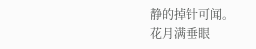静的掉针可闻。
花月满垂眼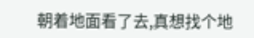朝着地面看了去,真想找个地